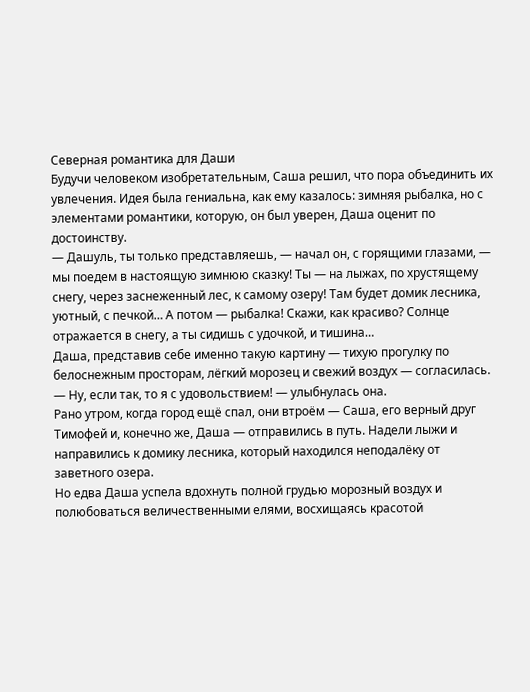Северная романтика для Даши
Будучи человеком изобретательным, Саша решил, что пора объединить их увлечения. Идея была гениальна, как ему казалось: зимняя рыбалка, но с элементами романтики, которую, он был уверен, Даша оценит по достоинству.
— Дашуль, ты только представляешь, — начал он, с горящими глазами, — мы поедем в настоящую зимнюю сказку! Ты — на лыжах, по хрустящему снегу, через заснеженный лес, к самому озеру! Там будет домик лесника, уютный, с печкой… А потом — рыбалка! Скажи, как красиво? Солнце отражается в снегу, а ты сидишь с удочкой, и тишина…
Даша, представив себе именно такую картину — тихую прогулку по белоснежным просторам, лёгкий морозец и свежий воздух — согласилась.
— Ну, если так, то я с удовольствием! — улыбнулась она.
Рано утром, когда город ещё спал, они втроём — Саша, его верный друг Тимофей и, конечно же, Даша — отправились в путь. Надели лыжи и направились к домику лесника, который находился неподалёку от заветного озера.
Но едва Даша успела вдохнуть полной грудью морозный воздух и полюбоваться величественными елями, восхищаясь красотой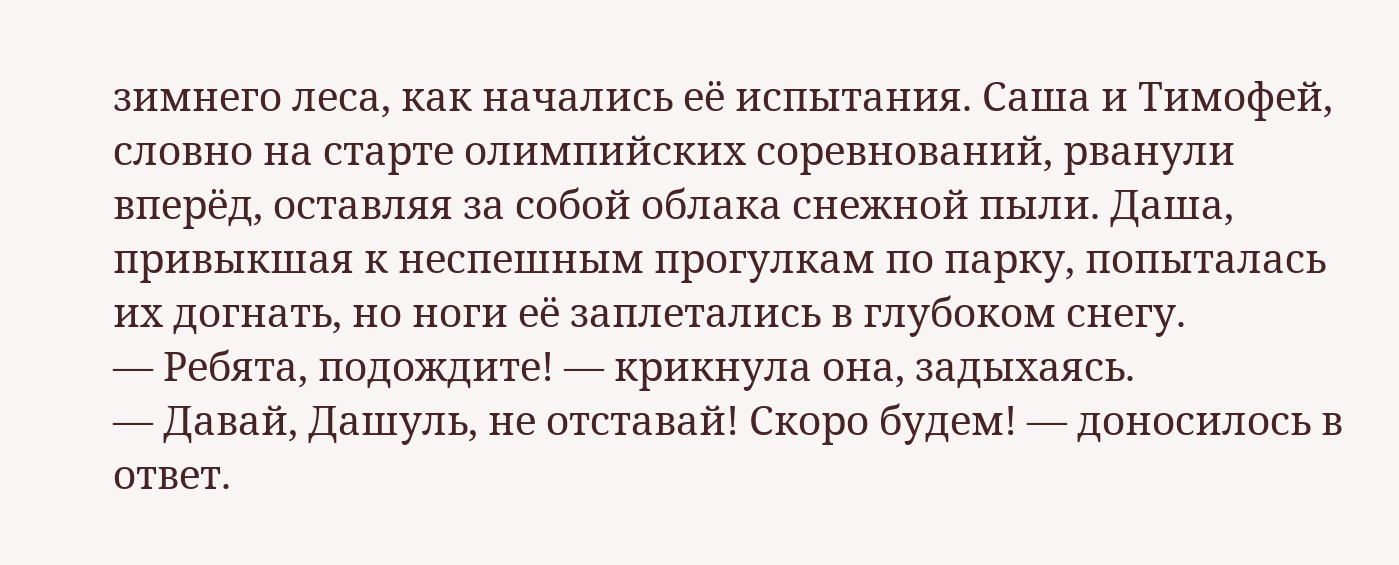зимнего леса, как начались её испытания. Саша и Тимофей, словно на старте олимпийских соревнований, рванули вперёд, оставляя за собой облака снежной пыли. Даша, привыкшая к неспешным прогулкам по парку, попыталась их догнать, но ноги её заплетались в глубоком снегу.
— Ребята, подождите! — крикнула она, задыхаясь.
— Давай, Дашуль, не отставай! Скоро будем! — доносилось в ответ.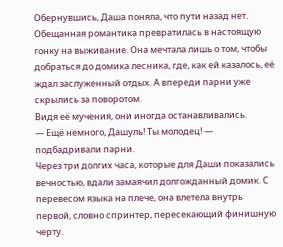Обернувшись, Даша поняла, что пути назад нет. Обещанная романтика превратилась в настоящую гонку на выживание. Она мечтала лишь о том, чтобы добраться до домика лесника, где, как ей казалось, её ждал заслуженный отдых. А впереди парни уже скрылись за поворотом.
Видя её мучения, они иногда останавливались.
— Ещё немного, Дашуль! Ты молодец! — подбадривали парни.
Через три долгих часа, которые для Даши показались вечностью, вдали замаячил долгожданный домик. С перевесом языка на плече, она влетела внутрь первой, словно спринтер, пересекающий финишную черту.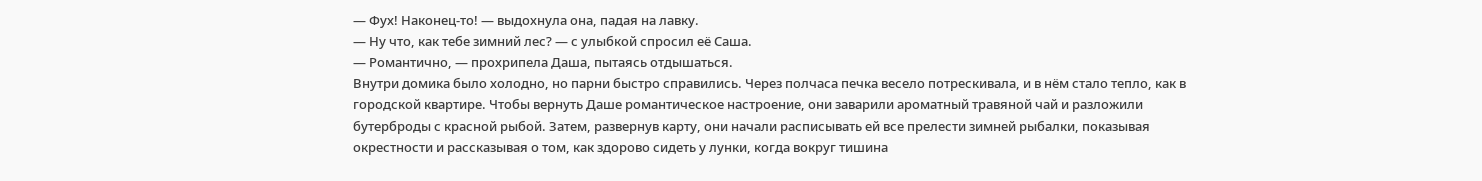— Фух! Наконец-то! — выдохнула она, падая на лавку.
— Ну что, как тебе зимний лес? — с улыбкой спросил её Саша.
— Романтично, — прохрипела Даша, пытаясь отдышаться.
Внутри домика было холодно, но парни быстро справились. Через полчаса печка весело потрескивала, и в нём стало тепло, как в городской квартире. Чтобы вернуть Даше романтическое настроение, они заварили ароматный травяной чай и разложили бутерброды с красной рыбой. Затем, развернув карту, они начали расписывать ей все прелести зимней рыбалки, показывая окрестности и рассказывая о том, как здорово сидеть у лунки, когда вокруг тишина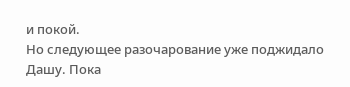и покой.
Но следующее разочарование уже поджидало Дашу. Пока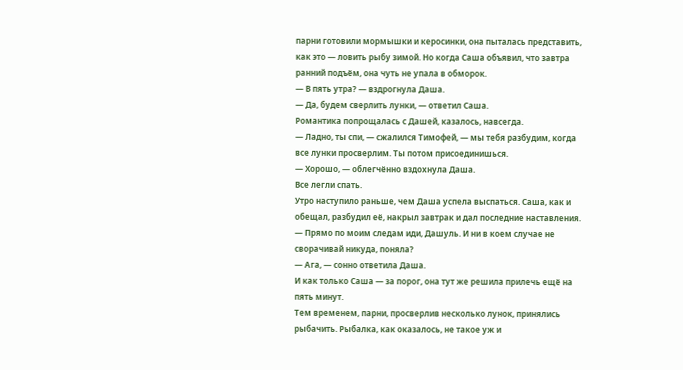парни готовили мормышки и керосинки, она пыталась представить, как это — ловить рыбу зимой. Но когда Саша объявил, что завтра ранний подъём, она чуть не упала в обморок.
— В пять утра? — вздрогнула Даша.
— Да, будем сверлить лунки, — ответил Саша.
Романтика попрощалась с Дашей, казалось, навсегда.
— Ладно, ты спи, — сжалился Тимофей, — мы тебя разбудим, когда все лунки просверлим. Ты потом присоединишься.
— Хорошо, — облегчённо вздохнула Даша.
Все легли спать.
Утро наступило раньше, чем Даша успела выспаться. Саша, как и обещал, разбудил её, накрыл завтрак и дал последние наставления.
— Прямо по моим следам иди, Дашуль. И ни в коем случае не сворачивай никуда, поняла?
— Ага, — сонно ответила Даша.
И как только Саша — за порог, она тут же решила прилечь ещё на пять минут.
Тем временем, парни, просверлив несколько лунок, принялись рыбачить. Рыбалка, как оказалось, не такое уж и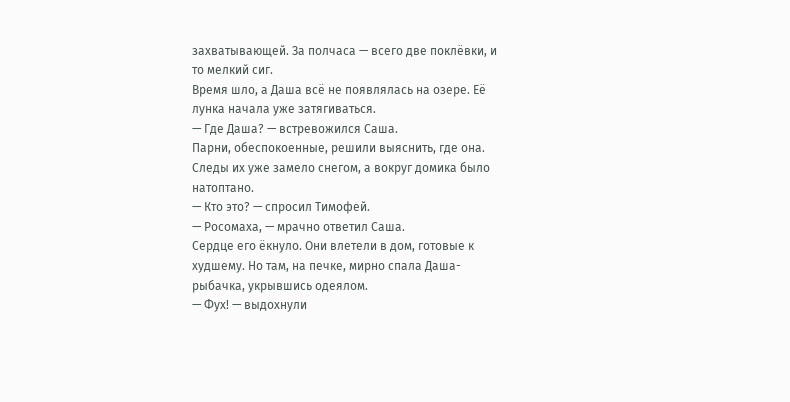захватывающей. За полчаса — всего две поклёвки, и то мелкий сиг.
Время шло, а Даша всё не появлялась на озере. Её лунка начала уже затягиваться.
— Где Даша? — встревожился Саша.
Парни, обеспокоенные, решили выяснить, где она. Следы их уже замело снегом, а вокруг домика было натоптано.
— Кто это? — спросил Тимофей.
— Росомаха, — мрачно ответил Саша.
Сердце его ёкнуло. Они влетели в дом, готовые к худшему. Но там, на печке, мирно спала Даша-рыбачка, укрывшись одеялом.
— Фух! — выдохнули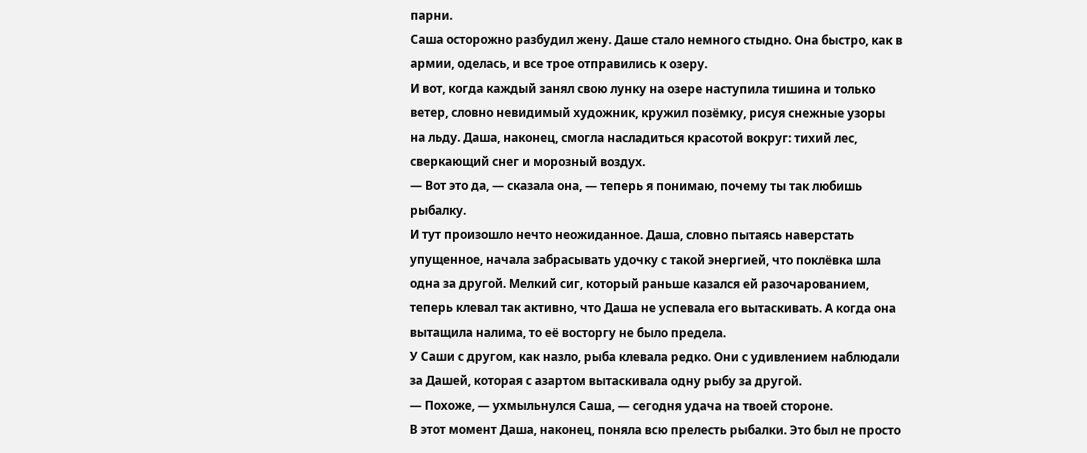парни.
Саша осторожно разбудил жену. Даше стало немного стыдно. Она быстро, как в армии, оделась, и все трое отправились к озеру.
И вот, когда каждый занял свою лунку на озере наступила тишина и только ветер, словно невидимый художник, кружил позёмку, рисуя снежные узоры на льду. Даша, наконец, смогла насладиться красотой вокруг: тихий лес, сверкающий снег и морозный воздух.
— Вот это да, — сказала она, — теперь я понимаю, почему ты так любишь рыбалку.
И тут произошло нечто неожиданное. Даша, словно пытаясь наверстать упущенное, начала забрасывать удочку с такой энергией, что поклёвка шла одна за другой. Мелкий сиг, который раньше казался ей разочарованием, теперь клевал так активно, что Даша не успевала его вытаскивать. А когда она вытащила налима, то её восторгу не было предела.
У Саши с другом, как назло, рыба клевала редко. Они с удивлением наблюдали за Дашей, которая с азартом вытаскивала одну рыбу за другой.
— Похоже, — ухмыльнулся Саша, — сегодня удача на твоей стороне.
В этот момент Даша, наконец, поняла всю прелесть рыбалки. Это был не просто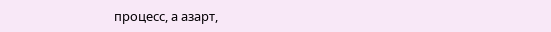процесс, а азарт,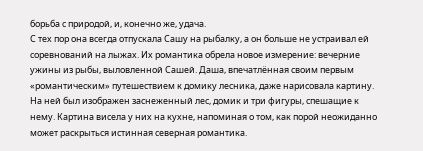борьба с природой, и, конечно же, удача.
С тех пор она всегда отпускала Сашу на рыбалку, а он больше не устраивал ей соревнований на лыжах. Их романтика обрела новое измерение: вечерние ужины из рыбы, выловленной Сашей. Даша, впечатлённая своим первым «романтическим» путешествием к домику лесника, даже нарисовала картину. На ней был изображен заснеженный лес, домик и три фигуры, спешащие к нему. Картина висела у них на кухне, напоминая о том, как порой неожиданно может раскрыться истинная северная романтика.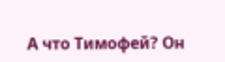А что Тимофей? Он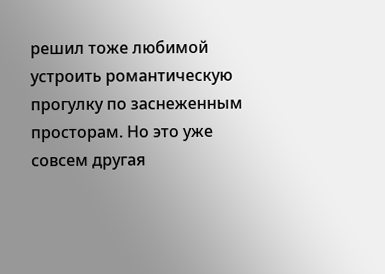решил тоже любимой устроить романтическую прогулку по заснеженным просторам. Но это уже совсем другая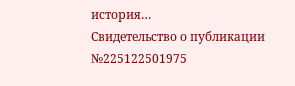история…
Свидетельство о публикации №225122501975